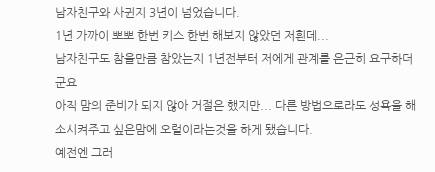남자친구와 사귄지 3년이 넘었습니다.
1년 가까이 뽀뽀 한번 키스 한번 해보지 않았던 저흰데...
남자친구도 참을만큼 참았는지 1년전부터 저에게 관계를 은근히 요구하더군요
아직 맘의 준비가 되지 않아 거절은 했지만... 다른 방법으로라도 성욕을 해소시켜주고 싶은맘에 오럴이라는것을 하게 됐습니다.
예전엔 그러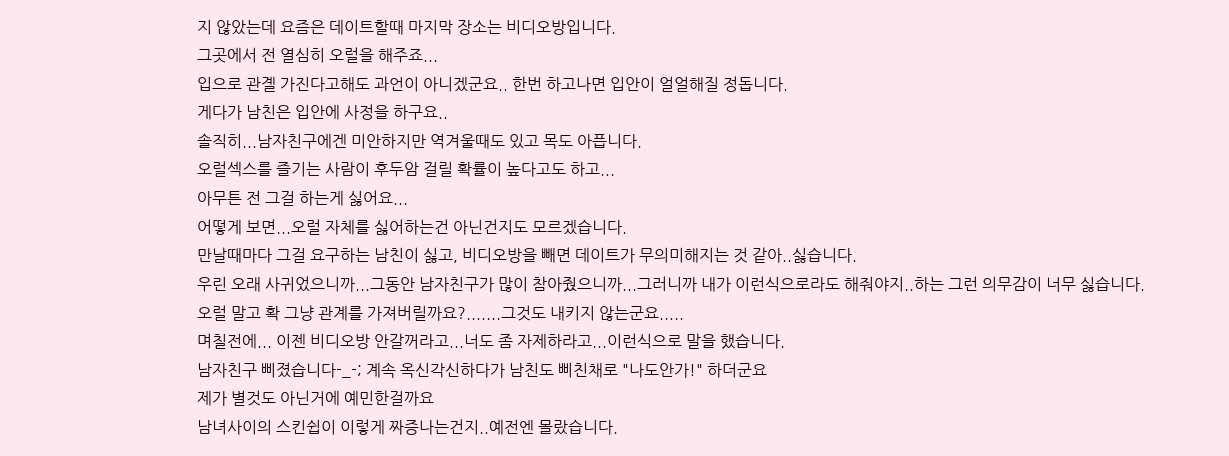지 않았는데 요즘은 데이트할때 마지막 장소는 비디오방입니다.
그곳에서 전 열심히 오럴을 해주죠...
입으로 관곌 가진다고해도 과언이 아니겠군요.. 한번 하고나면 입안이 얼얼해질 정돕니다.
게다가 남친은 입안에 사정을 하구요..
솔직히...남자친구에겐 미안하지만 역겨울때도 있고 목도 아픕니다.
오럴섹스를 즐기는 사람이 후두암 걸릴 확률이 높다고도 하고...
아무튼 전 그걸 하는게 싫어요...
어떻게 보면...오럴 자체를 싫어하는건 아닌건지도 모르겠습니다.
만날때마다 그걸 요구하는 남친이 싫고, 비디오방을 빼면 데이트가 무의미해지는 것 같아..싫습니다.
우린 오래 사귀었으니까...그동안 남자친구가 많이 참아줬으니까...그러니까 내가 이런식으로라도 해줘야지..하는 그런 의무감이 너무 싫습니다.
오럴 말고 확 그냥 관계를 가져버릴까요?.......그것도 내키지 않는군요.....
며칠전에... 이젠 비디오방 안갈꺼라고...너도 좀 자제하라고...이런식으로 말을 했습니다.
남자친구 삐졌습니다-_-; 계속 옥신각신하다가 남친도 삐친채로 "나도안가!" 하더군요
제가 별것도 아닌거에 예민한걸까요
남녀사이의 스킨쉽이 이렇게 짜증나는건지..예전엔 몰랐습니다.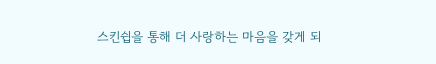스킨쉽을 통해 더 사랑하는 마음을 갖게 되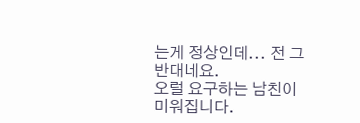는게 정상인데... 전 그 반대네요.
오럴 요구하는 남친이 미워집니다.